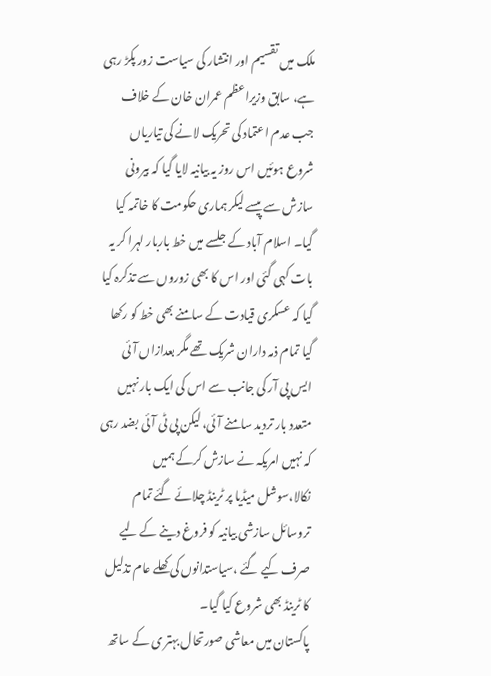ملک میں تقسیم اور انتشار کی سیاست زور پکڑ رہی ہے، سابق وزیراعظم عمران خان کے خلاف جب عدم اعتماد کی تحریک لانے کی تیاریاں شروع ہوئیں اس روز یہ بیانیہ لایا گیا کہ بیرونی سازش سے پیسے لیکر ہماری حکومت کا خاتمہ کیا گیا۔ اسلام آباد کے جلسے میں خط باربار لہرا کر یہ بات کہی گئی اور اس کا بھی زوروں سے تذکرہ کیا گیا کہ عسکری قیادت کے سامنے بھی خط کو رکھا گیا تمام ذمہ داران شریک تھے مگر بعدازاں آئی ایس پی آر کی جانب سے اس کی ایک بار نہیں متعدد بار تردید سامنے آئی، لیکن پی ٹی آئی بضد رہی کہ نہیں امریکہ نے سازش کرکے ہمیں نکالا،سوشل میڈیا پر ٹرینڈ چلائے گئے تمام تروسائل سازشی بیانیہ کو فروغ دینے کے لیے صرف کیے گئے ،سیاستدانوں کی کھلے عام تذلیل کا ٹرینڈ بھی شروع کیا گیا۔
پاکستان میں معاشی صورتحال بہتر ی کے ساتھ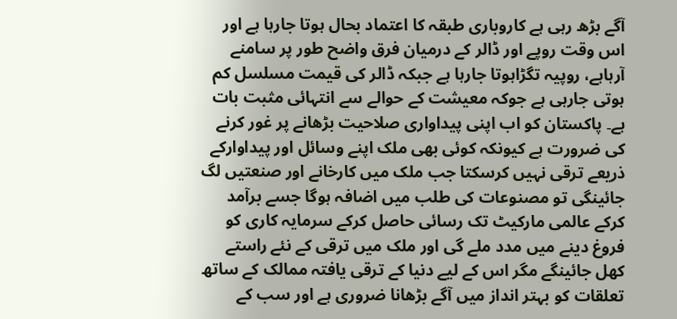آگے بڑھ رہی ہے کاروباری طبقہ کا اعتماد بحال ہوتا جارہا ہے اور اس وقت روپے اور ڈالر کے درمیان فرق واضح طور پر سامنے آرہاہے، روپیہ تگڑاہوتا جارہا ہے جبکہ ڈالر کی قیمت مسلسل کم ہوتی جارہی ہے جوکہ معیشت کے حوالے سے انتہائی مثبت بات ہے۔ پاکستان کو اب اپنی پیداواری صلاحیت بڑھانے پر غور کرنے کی ضرورت ہے کیونکہ کوئی بھی ملک اپنے وسائل اور پیداوارکے ذریعے ترقی نہیں کرسکتا جب ملک میں کارخانے اور صنعتیں لگ جائینگی تو مصنوعات کی طلب میں اضافہ ہوگا جسے برآمد کرکے عالمی مارکیٹ تک رسائی حاصل کرکے سرمایہ کاری کو فروغ دینے میں مدد ملے گی اور ملک میں ترقی کے نئے راستے کھل جائینگے مگر اس کے لیے دنیا کے ترقی یافتہ ممالک کے ساتھ تعلقات کو بہتر انداز میں آگے بڑھانا ضروری ہے اور سب کے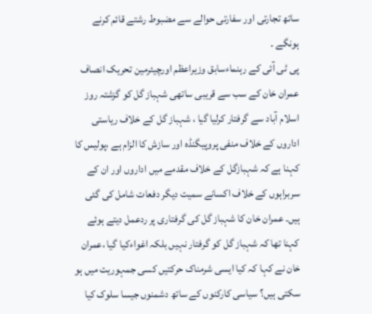ساتھ تجارتی اور سفارتی حوالے سے مضبوط رشتے قائم کرنے ہونگے ۔
پی ٹی آئی کے رہنماءسابق وزیراعظم اورچیئرمین تحریک انصاف عمران خان کے سب سے قریبی ساتھی شہباز گل کو گزشتہ روز اسلام آباد سے گرفتار کرلیا گیا ، شہباز گل کے خلاف ریاستی اداروں کے خلاف منفی پروپیگنڈہ اور سازش کا الزام ہے ،پولیس کا کہنا ہے کہ شہبازگل کے خلاف مقدمے میں اداروں اور ان کے سربراہوں کے خلاف اکسانے سمیت دیگر دفعات شامل کی گئی ہیں۔ عمران خان کا شہباز گل کی گرفتاری پر ردعمل دیتے ہوئے کہنا تھا کہ شہباز گل کو گرفتار نہیں بلکہ اغواءکیا گیا ،عمران خان نے کہا کہ کیا ایسی شرمناک حرکتیں کسی جمہوریت میں ہو سکتی ہیں؟ سیاسی کارکنوں کے ساتھ دشمنوں جیسا سلوک کیا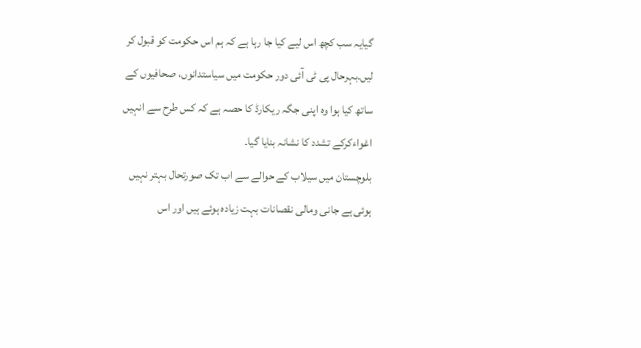گیایہ سب کچھ اس لیے کیا جا رہا ہے کہ ہم اس حکومت کو قبول کر لیں۔بہرحال پی ٹی آئی دور حکومت میں سیاستدانوں، صحافیوں کے ساتھ کیا ہوا وہ اپنی جگہ ریکارڈ کا حصہ ہے کہ کس طرح سے انہیں اغواءکرکے تشدد کا نشانہ بنایا گیا۔
بلوچستان میں سیلاب کے حوالے سے اب تک صورتحال بہتر نہیں ہوئی ہے جانی ومالی نقصانات بہت زیادہ ہوئے ہیں اور اس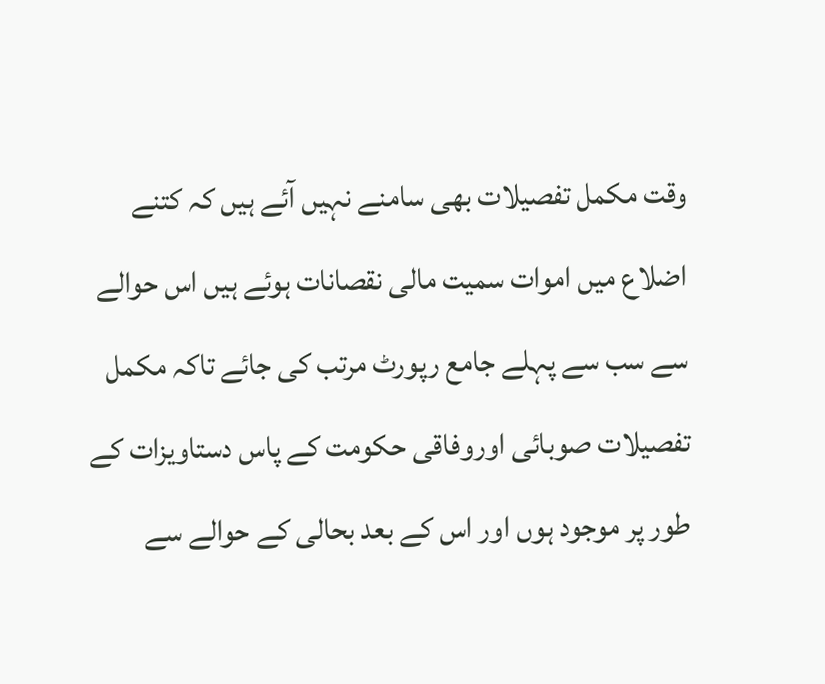وقت مکمل تفصیلات بھی سامنے نہیں آئے ہیں کہ کتنے اضلاع میں اموات سمیت مالی نقصانات ہوئے ہیں اس حوالے سے سب سے پہلے جامع رپورٹ مرتب کی جائے تاکہ مکمل تفصیلات صوبائی اوروفاقی حکومت کے پاس دستاویزات کے طور پر موجود ہوں اور اس کے بعد بحالی کے حوالے سے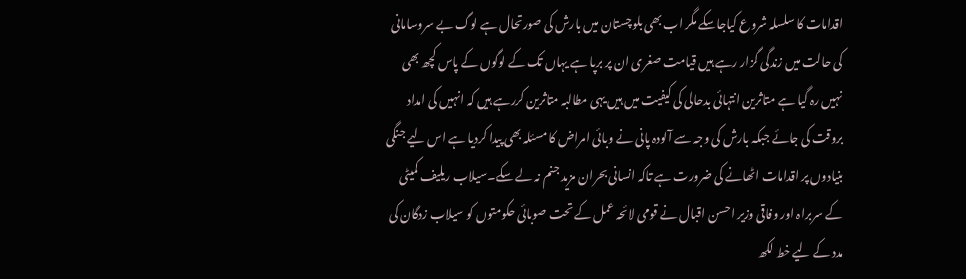اقدامات کا سلسلہ شروع کیاجاسکے مگر اب بھی بلوچستان میں بارش کی صورتحال ہے لوگ بے سروسامانی کی حالت میں زندگی گزار رہے ہیں قیامت صغری ان پر برپا ہے یہاں تک کے لوگوں کے پاس کچھ بھی نہیں رہ گیا ہے متاثرین انتہائی بدحالی کی کیفیت میں ہیں یہی مطالبہ متاثرین کررہے ہیں کہ انہیں کی امداد بروقت کی جائے جبکہ بارش کی وجہ سے آلودہ پانی نے وبائی امراض کا مسئلہ بھی پیدا کردیا ہے اس لیے جنگی بنیادوں پر اقدامات اٹھانے کی ضرورت ہے تاکہ انسانی بحران مزید جنم نہ لے سکے۔سیلاب ریلیف کمیٹی کے سربراہ اور وفاقی وزیر احسن اقبال نے قومی لائحہ عمل کے تحت صوبائی حکومتوں کو سیلاب زدگان کی مدد کے لیے خط لکھ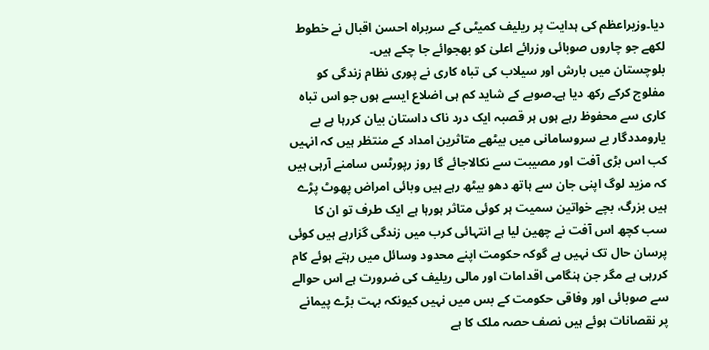دیا۔وزیراعظم کی ہدایت پر ریلیف کمیٹی کے سربراہ احسن اقبال نے خطوط لکھے جو چاروں صوبائی وزرائے اعلیٰ کو بھجوائے جا چکے ہیں۔
بلوچستان میں بارش اور سیلاب کی تباہ کاری نے پوری نظام زندگی کو مفلوج کرکے رکھ دیا ہے۔صوبے کے شاید کم ہی اضلاع ایسے ہوں جو اس تباہ کاری سے محفوظ رہے ہوں ہر قصبہ ایک درد ناک داستان بیان کررہا ہے بے یارومددگار بے سروسامانی میں بیٹھے متاثرین امداد کے منتظر ہیں کہ انہیں کب اس بڑی آفت اور مصیبت سے نکالاجائے گا روز رپورٹس سامنے آرہی ہیں کہ مزید لوگ اپنی جان سے ہاتھ دھو بیٹھ رہے ہیں وبائی امراض پھوٹ پڑے ہیں بزرگ، بچے خواتین سمیت ہر کوئی متاثر ہورہا ہے ایک طرف تو ان کا سب کچھ اس آفت نے چھین لیا ہے انتہائی کرب میں زندگی گزارہے ہیں کوئی پرسان حال تک نہیں ہے گوکہ حکومت اپنے محدود وسائل میں رہتے ہوئے کام کررہی ہے مگر جن ہنگامی اقدامات اور مالی ریلیف کی ضرورت ہے اس حوالے سے صوبائی اور وفاقی حکومت کے بس میں نہیں کیونکہ بہت بڑے پیمانے پر نقصانات ہوئے ہیں نصف حصہ ملک کا ہے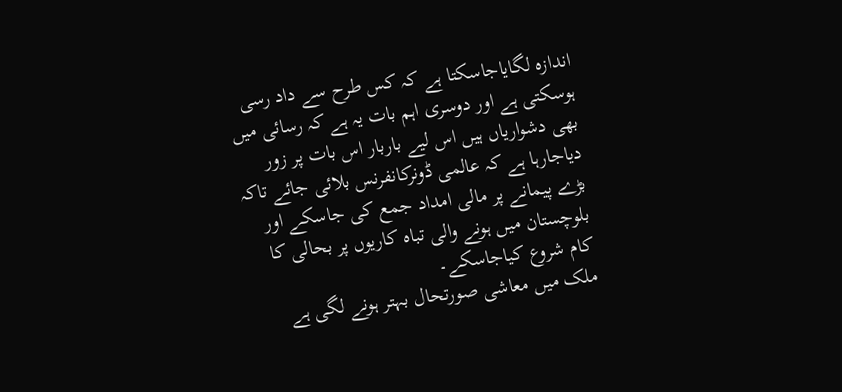اندازہ لگایاجاسکتا ہے کہ کس طرح سے داد رسی ہوسکتی ہے اور دوسری اہم بات یہ ہے کہ رسائی میں بھی دشواریاں ہیں اس لیے باربار اس بات پر زور دیاجارہا ہے کہ عالمی ڈونرکانفرنس بلائی جائے تاکہ بڑے پیمانے پر مالی امداد جمع کی جاسکے اور بلوچستان میں ہونے والی تباہ کاریوں پر بحالی کا کام شروع کیاجاسکے۔
ملک میں معاشی صورتحال بہتر ہونے لگی ہے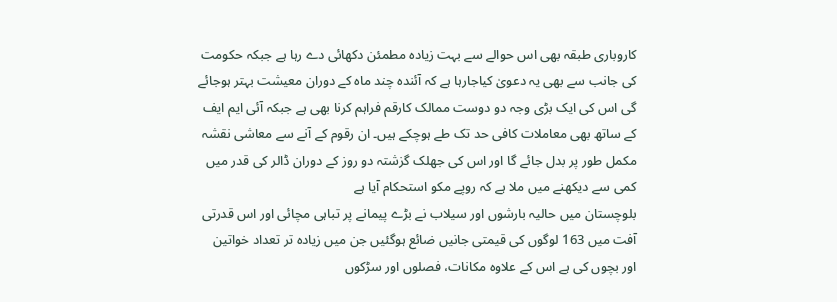کاروباری طبقہ بھی اس حوالے سے بہت زیادہ مطمئن دکھائی دے رہا ہے جبکہ حکومت کی جانب سے بھی یہ دعویٰ کیاجارہا ہے کہ آئندہ چند ماہ کے دوران معیشت بہتر ہوجائے گی اس کی ایک بڑی وجہ دو دوست ممالک کارقم فراہم کرنا بھی ہے جبکہ آئی ایم ایف کے ساتھ بھی معاملات کافی حد تک طے ہوچکے ہیں۔ ان رقوم کے آنے سے معاشی نقشہ مکمل طور پر بدل جائے گا اور اس کی جھلک گزشتہ دو روز کے دوران ڈالر کی قدر میں کمی سے دیکھنے میں ملا ہے کہ روپے مکو استحکام آیا ہے
بلوچستان میں حالیہ بارشوں اور سیلاب نے بڑے پیمانے پر تباہی مچائی اور اس قدرتی آفت میں 163 لوگوں کی قیمتی جانیں ضائع ہوگئیں جن میں زیادہ تر تعداد خواتین اور بچوں کی ہے اس کے علاوہ مکانات، فصلوں اور سڑکوں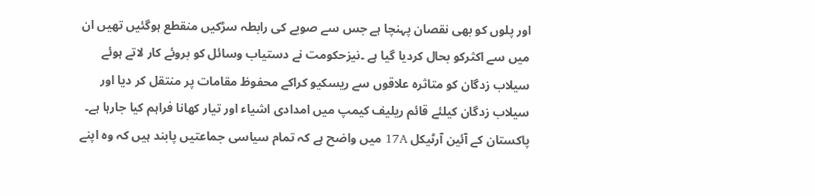اور پلوں کو بھی نقصان پہنچا ہے جس سے صوبے کی رابطہ سڑکیں منقطع ہوگئیں تھیں ان میں سے اکثرکو بحال کردیا گیا ہے ۔نیزحکومت نے دستیاب وسائل کو بروئے کار لاتے ہوئے سیلاب زدگان کو متاثرہ علاقوں سے ریسکیو کراکے محفوظ مقامات پر منتقل کر دیا اور سیلاب زدگان کیلئے قائم ریلیف کیمپ میں امدادی اشیاء اور تیار کھانا فراہم کیا جارہا ہے۔
پاکستان کے آئین آرٹیکل 17A میں واضح ہے کہ تمام سیاسی جماعتیں پابند ہیں کہ وہ اپنے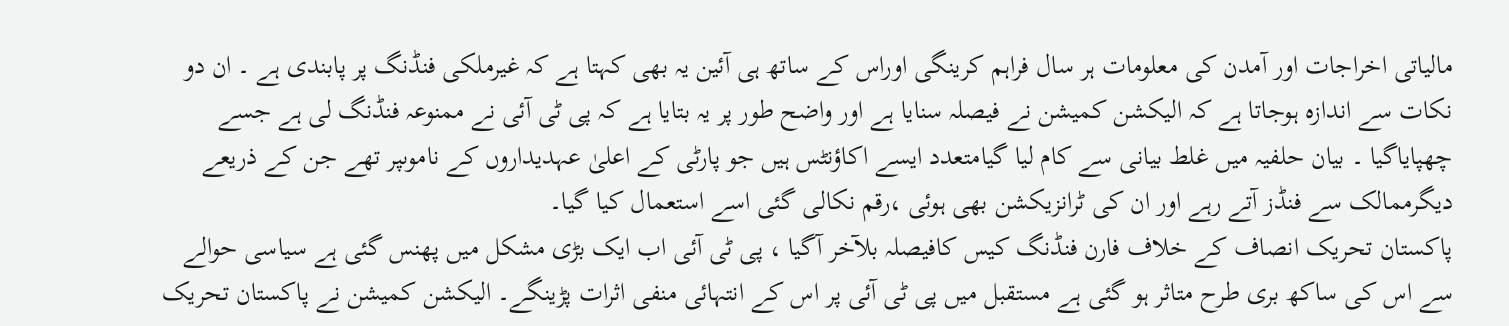مالیاتی اخراجات اور آمدن کی معلومات ہر سال فراہم کرینگی اوراس کے ساتھ ہی آئین یہ بھی کہتا ہے کہ غیرملکی فنڈنگ پر پابندی ہے ۔ ان دو نکات سے اندازہ ہوجاتا ہے کہ الیکشن کمیشن نے فیصلہ سنایا ہے اور واضح طور پر یہ بتایا ہے کہ پی ٹی آئی نے ممنوعہ فنڈنگ لی ہے جسے چھپایاگیا ۔ بیان حلفیہ میں غلط بیانی سے کام لیا گیامتعدد ایسے اکاؤنٹس ہیں جو پارٹی کے اعلیٰ عہدیداروں کے ناموںپر تھے جن کے ذریعے دیگرممالک سے فنڈز آتے رہے اور ان کی ٹرانزیکشن بھی ہوئی ،رقم نکالی گئی اسے استعمال کیا گیا۔
پاکستان تحریک انصاف کے خلاف فارن فنڈنگ کیس کافیصلہ بلآخر آگیا ، پی ٹی آئی اب ایک بڑی مشکل میں پھنس گئی ہے سیاسی حوالے سے اس کی ساکھ بری طرح متاثر ہو گئی ہے مستقبل میں پی ٹی آئی پر اس کے انتہائی منفی اثرات پڑینگے۔ الیکشن کمیشن نے پاکستان تحریک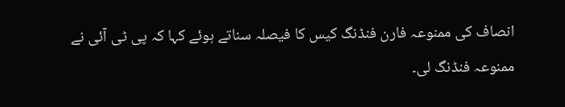انصاف کی ممنوعہ فارن فنڈنگ کیس کا فیصلہ سناتے ہوئے کہا کہ پی ٹی آئی نے ممنوعہ فنڈنگ لی۔